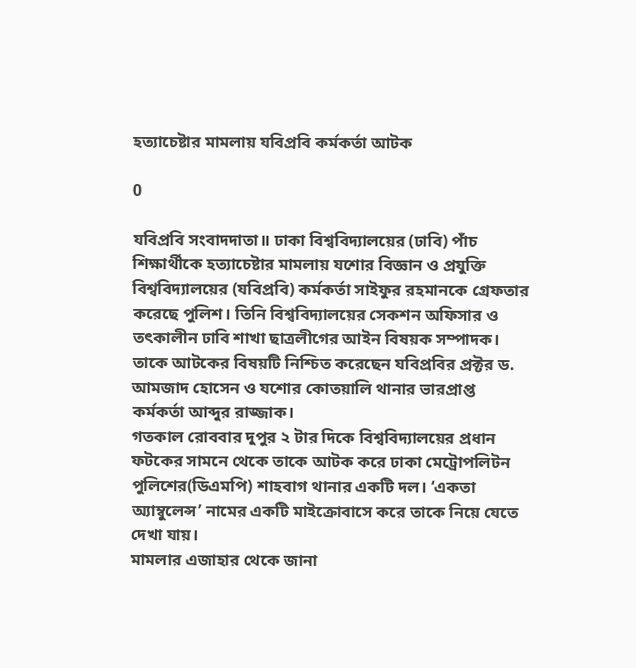হত্যাচেষ্টার মামলায় যবিপ্রবি কর্মকর্তা আটক

0

যবিপ্রবি সংবাদদাতা॥ ঢাকা বিশ্ববিদ্যালয়ের (ঢাবি) পাঁচ শিক্ষার্থীকে হত্যাচেষ্টার মামলায় যশোর বিজ্ঞান ও প্রযুক্তি বিশ্ববিদ্যালয়ের (যবিপ্রবি) কর্মকর্তা সাইফুর রহমানকে গ্রেফতার করেছে পুলিশ। তিনি বিশ্ববিদ্যালয়ের সেকশন অফিসার ও তৎকালীন ঢাবি শাখা ছাত্রলীগের আইন বিষয়ক সম্পাদক।
তাকে আটকের বিষয়টি নিশ্চিত করেছেন যবিপ্রবির প্রক্টর ড. আমজাদ হোসেন ও যশোর কোতয়ালি থানার ভারপ্রাপ্ত কর্মকর্তা আব্দুর রাজ্জাক।
গতকাল রোববার দুপুর ২ টার দিকে বিশ্ববিদ্যালয়ের প্রধান ফটকের সামনে থেকে তাকে আটক করে ঢাকা মেট্রোপলিটন পুলিশের(ডিএমপি) শাহবাগ থানার একটি দল। ‘একতা অ্যাম্বুলেন্স’ নামের একটি মাইক্রোবাসে করে তাকে নিয়ে যেতে দেখা যায়।
মামলার এজাহার থেকে জানা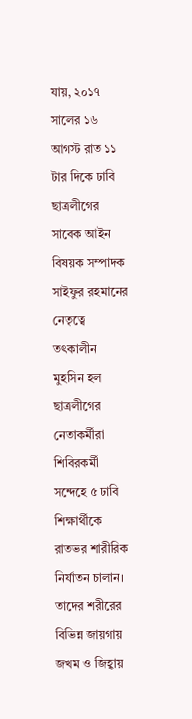যায়, ২০১৭ সালের ১৬ আগস্ট রাত ১১ টার দিকে ঢাবি ছাত্রলীগের সাবেক আইন বিষয়ক সম্পাদক সাইফুর রহমানের নেতৃত্বে তৎকালীন মুহসিন হল ছাত্রলীগের নেতাকর্মীরা শিবিরকর্মী সন্দেহে ৫ ঢাবি শিক্ষার্থীকে রাতভর শারীরিক নির্যাতন চালান। তাদের শরীরের বিভিন্ন জায়গায় জখম ও জিহ্বায়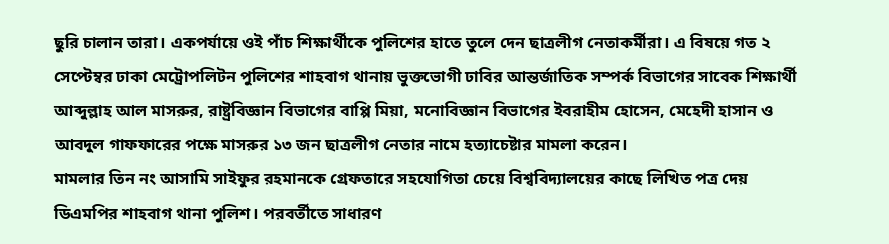ছুরি চালান তারা। একপর্যায়ে ওই পাঁচ শিক্ষার্থীকে পুলিশের হাতে তুলে দেন ছাত্রলীগ নেতাকর্মীরা। এ বিষয়ে গত ২ সেপ্টেম্বর ঢাকা মেট্রোপলিটন পুলিশের শাহবাগ থানায় ভুক্তভোগী ঢাবির আন্তর্জাতিক সম্পর্ক বিভাগের সাবেক শিক্ষার্থী আব্দুল্লাহ আল মাসরুর, রাষ্ট্রবিজ্ঞান বিভাগের বাপ্পি মিয়া, মনোবিজ্ঞান বিভাগের ইবরাহীম হোসেন, মেহেদী হাসান ও আবদুল গাফফারের পক্ষে মাসরুর ১৩ জন ছাত্রলীগ নেতার নামে হত্যাচেষ্টার মামলা করেন।
মামলার তিন নং আসামি সাইফুর রহমানকে গ্রেফতারে সহযোগিতা চেয়ে বিশ্ববিদ্যালয়ের কাছে লিখিত পত্র দেয় ডিএমপির শাহবাগ থানা পুলিশ। পরবর্তীতে সাধারণ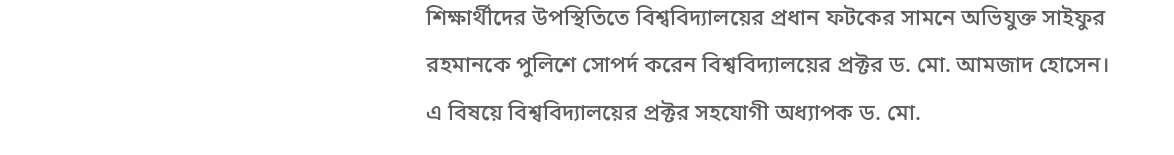শিক্ষার্থীদের উপস্থিতিতে বিশ্ববিদ্যালয়ের প্রধান ফটকের সামনে অভিযুক্ত সাইফুর রহমানকে পুলিশে সোপর্দ করেন বিশ্ববিদ্যালয়ের প্রক্টর ড. মো. আমজাদ হোসেন।
এ বিষয়ে বিশ্ববিদ্যালয়ের প্রক্টর সহযোগী অধ্যাপক ড. মো.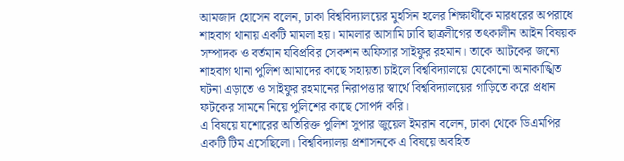আমজাদ হোসেন বলেন, ঢাকা বিশ্ববিদ্যালয়ের মুহসিন হলের শিক্ষার্থীকে মারধরের অপরাধে শাহবাগ থানায় একটি মামলা হয়। মামলার আসামি ঢাবি ছাত্রলীগের তৎকালীন আইন বিষয়ক সম্পাদক ও বর্তমান যবিপ্রবির সেকশন অফিসার সাইফুর রহমান। তাকে আটকের জন্যে শাহবাগ থানা পুলিশ আমাদের কাছে সহায়তা চাইলে বিশ্ববিদ্যালয়ে যেকোনো অনাকাঙ্খিত ঘটনা এড়াতে ও সাইফুর রহমানের নিরাপত্তার স্বার্থে বিশ্ববিদ্যালয়ের গাড়িতে করে প্রধান ফটকের সামনে নিয়ে পুলিশের কাছে সোপর্দ করি।
এ বিষয়ে যশোরের অতিরিক্ত পুলিশ সুপার জুয়েল ইমরান বলেন, ঢাকা থেকে ডিএমপির একটি টিম এসেছিলো। বিশ্ববিদ্যালয় প্রশাসনকে এ বিষয়ে অবহিত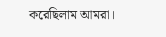করেছিলাম আমরা।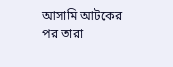আসামি আটকের পর তারা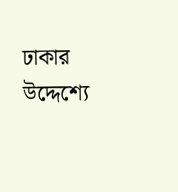ঢাকার উদ্দেশ্যে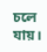চলে যায়।